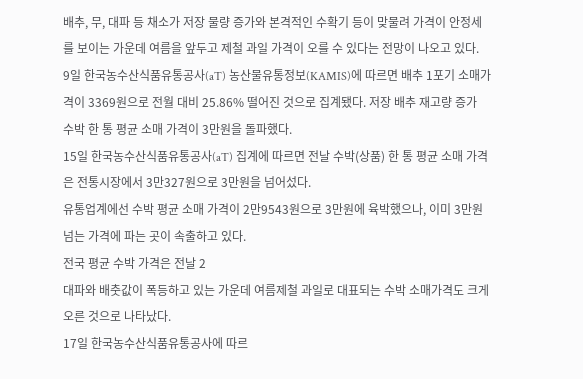배추, 무, 대파 등 채소가 저장 물량 증가와 본격적인 수확기 등이 맞물려 가격이 안정세를 보이는 가운데 여름을 앞두고 제철 과일 가격이 오를 수 있다는 전망이 나오고 있다.
9일 한국농수산식품유통공사(aT) 농산물유통정보(KAMIS)에 따르면 배추 1포기 소매가격이 3369원으로 전월 대비 25.86% 떨어진 것으로 집계됐다. 저장 배추 재고량 증가
수박 한 통 평균 소매 가격이 3만원을 돌파했다.
15일 한국농수산식품유통공사(aT) 집계에 따르면 전날 수박(상품) 한 통 평균 소매 가격은 전통시장에서 3만327원으로 3만원을 넘어섰다.
유통업계에선 수박 평균 소매 가격이 2만9543원으로 3만원에 육박했으나, 이미 3만원 넘는 가격에 파는 곳이 속출하고 있다.
전국 평균 수박 가격은 전날 2
대파와 배춧값이 폭등하고 있는 가운데 여름제철 과일로 대표되는 수박 소매가격도 크게 오른 것으로 나타났다.
17일 한국농수산식품유통공사에 따르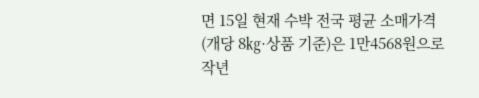면 15일 현재 수박 전국 평균 소매가격(개당 8㎏·상품 기준)은 1만4568원으로 작년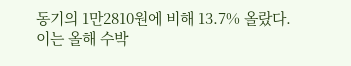동기의 1만2810원에 비해 13.7% 올랐다.
이는 올해 수박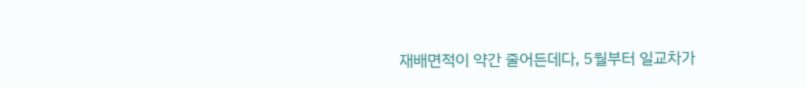재배면적이 약간 줄어든데다, 5월부터 일교차가